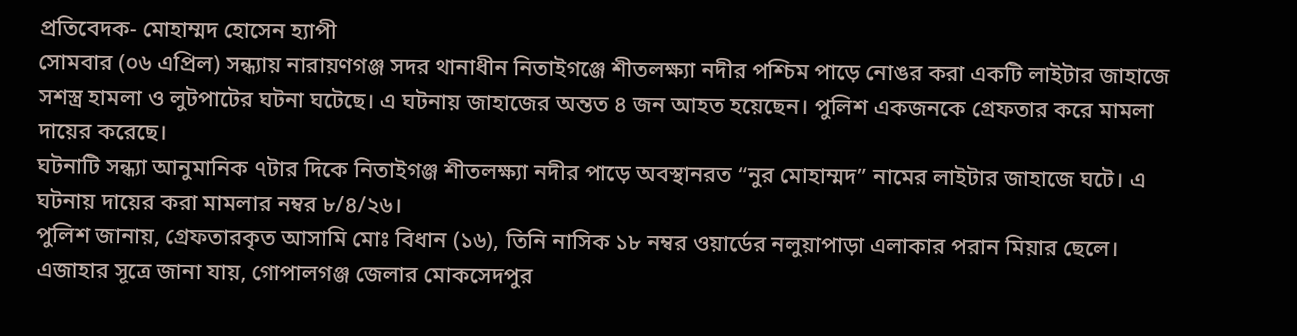প্রতিবেদক- মোহাম্মদ হোসেন হ্যাপী
সোমবার (০৬ এপ্রিল) সন্ধ্যায় নারায়ণগঞ্জ সদর থানাধীন নিতাইগঞ্জে শীতলক্ষ্যা নদীর পশ্চিম পাড়ে নোঙর করা একটি লাইটার জাহাজে সশস্ত্র হামলা ও লুটপাটের ঘটনা ঘটেছে। এ ঘটনায় জাহাজের অন্তত ৪ জন আহত হয়েছেন। পুলিশ একজনকে গ্রেফতার করে মামলা দায়ের করেছে।
ঘটনাটি সন্ধ্যা আনুমানিক ৭টার দিকে নিতাইগঞ্জ শীতলক্ষ্যা নদীর পাড়ে অবস্থানরত “নুর মোহাম্মদ” নামের লাইটার জাহাজে ঘটে। এ ঘটনায় দায়ের করা মামলার নম্বর ৮/৪/২৬।
পুলিশ জানায়, গ্রেফতারকৃত আসামি মোঃ বিধান (১৬), তিনি নাসিক ১৮ নম্বর ওয়ার্ডের নলুয়াপাড়া এলাকার পরান মিয়ার ছেলে।
এজাহার সূত্রে জানা যায়, গোপালগঞ্জ জেলার মোকসেদপুর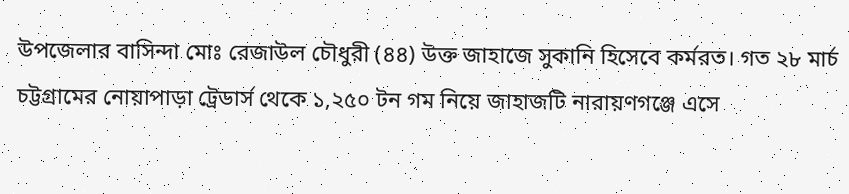উপজেলার বাসিন্দা মোঃ রেজাউল চৌধুরী (৪৪) উক্ত জাহাজে সুকানি হিসেবে কর্মরত। গত ২৮ মার্চ চট্টগ্রামের নোয়াপাড়া ট্রেডার্স থেকে ১,২৫০ টন গম নিয়ে জাহাজটি নারায়ণগঞ্জে এসে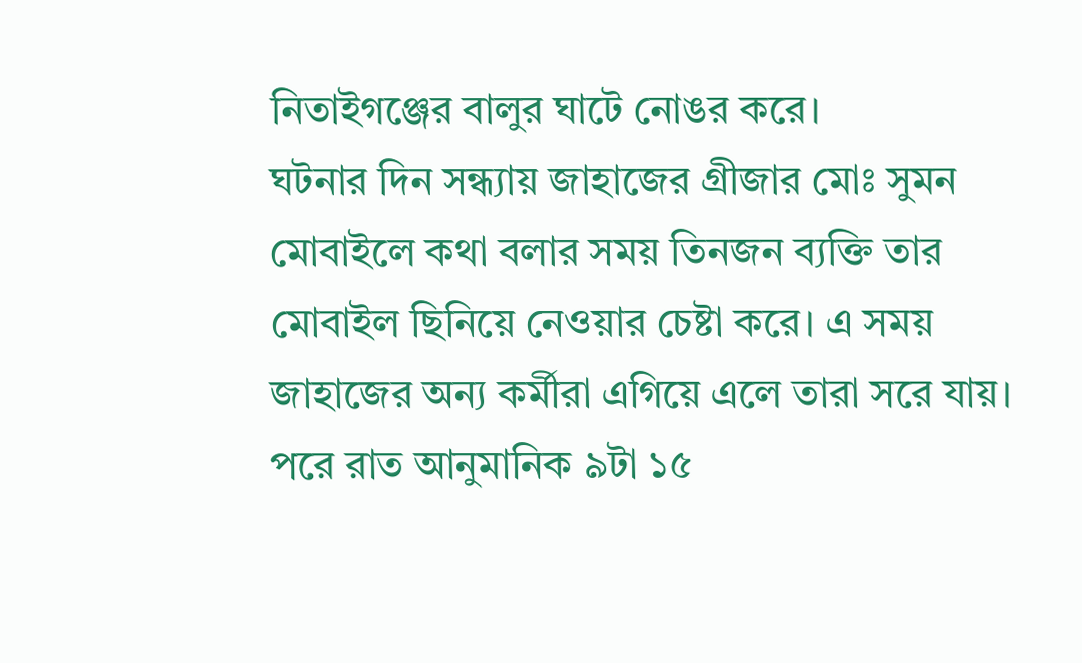নিতাইগঞ্জের বালুর ঘাটে নোঙর করে।
ঘটনার দিন সন্ধ্যায় জাহাজের গ্রীজার মোঃ সুমন মোবাইলে কথা বলার সময় তিনজন ব্যক্তি তার মোবাইল ছিনিয়ে নেওয়ার চেষ্টা করে। এ সময় জাহাজের অন্য কর্মীরা এগিয়ে এলে তারা সরে যায়। পরে রাত আনুমানিক ৯টা ১৫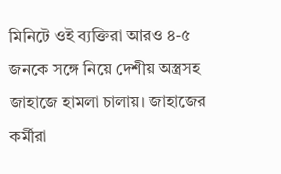মিনিটে ওই ব্যক্তিরা আরও ৪-৫ জনকে সঙ্গে নিয়ে দেশীয় অস্ত্রসহ জাহাজে হামলা চালায়। জাহাজের কর্মীরা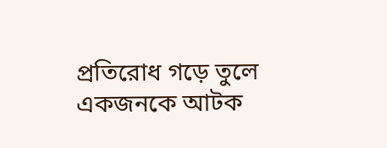প্রতিরোধ গড়ে তুলে একজনকে আটক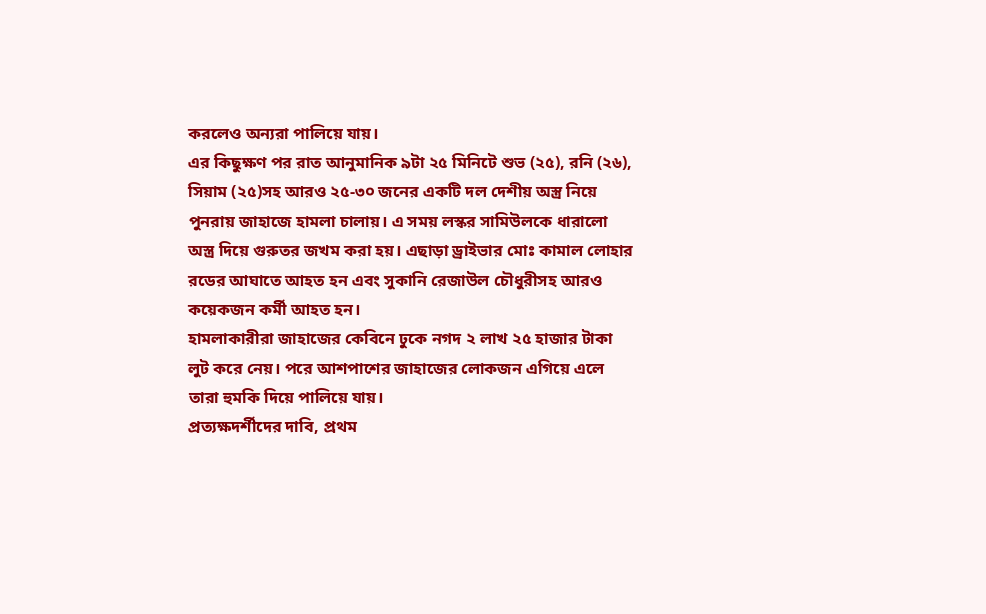করলেও অন্যরা পালিয়ে যায়।
এর কিছুক্ষণ পর রাত আনুমানিক ৯টা ২৫ মিনিটে শুভ (২৫), রনি (২৬), সিয়াম (২৫)সহ আরও ২৫-৩০ জনের একটি দল দেশীয় অস্ত্র নিয়ে পুনরায় জাহাজে হামলা চালায়। এ সময় লস্কর সামিউলকে ধারালো অস্ত্র দিয়ে গুরুতর জখম করা হয়। এছাড়া ড্রাইভার মোঃ কামাল লোহার রডের আঘাতে আহত হন এবং সুকানি রেজাউল চৌধুরীসহ আরও কয়েকজন কর্মী আহত হন।
হামলাকারীরা জাহাজের কেবিনে ঢুকে নগদ ২ লাখ ২৫ হাজার টাকা লুট করে নেয়। পরে আশপাশের জাহাজের লোকজন এগিয়ে এলে তারা হুমকি দিয়ে পালিয়ে যায়।
প্রত্যক্ষদর্শীদের দাবি, প্রথম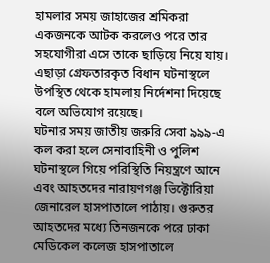হামলার সময় জাহাজের শ্রমিকরা একজনকে আটক করলেও পরে তার সহযোগীরা এসে তাকে ছাড়িয়ে নিয়ে যায়। এছাড়া গ্রেফতারকৃত বিধান ঘটনাস্থলে উপস্থিত থেকে হামলায় নির্দেশনা দিয়েছে বলে অভিযোগ রয়েছে।
ঘটনার সময় জাতীয় জরুরি সেবা ৯৯৯-এ কল করা হলে সেনাবাহিনী ও পুলিশ ঘটনাস্থলে গিয়ে পরিস্থিতি নিয়ন্ত্রণে আনে এবং আহতদের নারায়ণগঞ্জ ভিক্টোরিয়া জেনারেল হাসপাতালে পাঠায়। গুরুতর আহতদের মধ্যে তিনজনকে পরে ঢাকা মেডিকেল কলেজ হাসপাতালে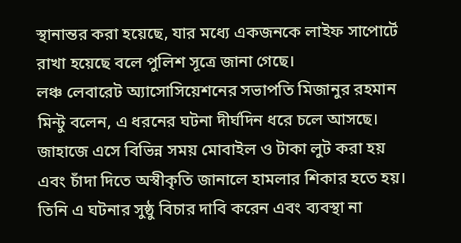স্থানান্তর করা হয়েছে, যার মধ্যে একজনকে লাইফ সাপোর্টে রাখা হয়েছে বলে পুলিশ সূত্রে জানা গেছে।
লঞ্চ লেবারেট অ্যাসোসিয়েশনের সভাপতি মিজানুর রহমান মিন্টু বলেন, এ ধরনের ঘটনা দীর্ঘদিন ধরে চলে আসছে। জাহাজে এসে বিভিন্ন সময় মোবাইল ও টাকা লুট করা হয় এবং চাঁদা দিতে অস্বীকৃতি জানালে হামলার শিকার হতে হয়। তিনি এ ঘটনার সুষ্ঠু বিচার দাবি করেন এবং ব্যবস্থা না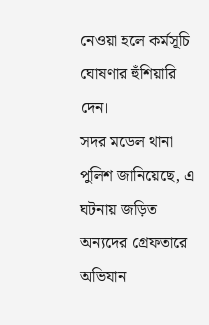নেওয়া হলে কর্মসূচি ঘোষণার হুঁশিয়ারি দেন।
সদর মডেল থানা পুলিশ জানিয়েছে, এ ঘটনায় জড়িত অন্যদের গ্রেফতারে অভিযান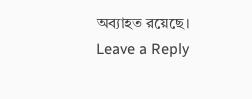অব্যাহত রয়েছে।
Leave a Reply